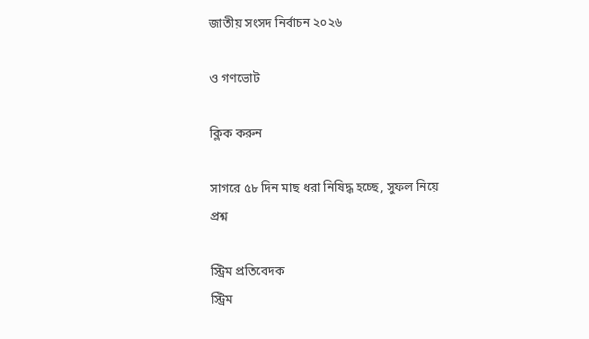জাতীয় সংসদ নির্বাচন ২০২৬

ও গণভোট

ক্লিক করুন

সাগরে ৫৮ দিন মাছ ধরা নিষিদ্ধ হচ্ছে, সুফল নিয়ে প্রশ্ন

স্ট্রিম প্রতিবেদক
স্ট্রিম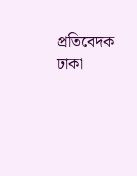প্রতিবেদক
ঢাকা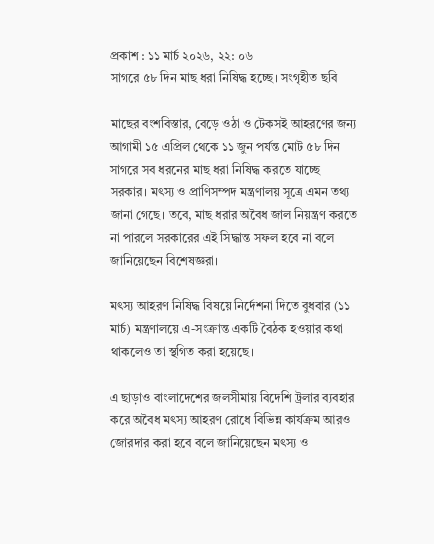প্রকাশ : ১১ মার্চ ২০২৬, ২২: ০৬
সাগরে ৫৮ দিন মাছ ধরা নিষিদ্ধ হচ্ছে। সংগৃহীত ছবি

মাছের বংশবিস্তার, বেড়ে ওঠা ও টেকসই আহরণের জন্য আগামী ১৫ এপ্রিল থেকে ১১ জুন পর্যন্ত মোট ৫৮ দিন সাগরে সব ধরনের মাছ ধরা নিষিদ্ধ করতে যাচ্ছে সরকার। মৎস্য ও প্রাণিসম্পদ মন্ত্রণালয় সূত্রে এমন তথ্য জানা গেছে। তবে, মাছ ধরার অবৈধ জাল নিয়ন্ত্রণ করতে না পারলে সরকারের এই সিদ্ধান্ত সফল হবে না বলে জানিয়েছেন বিশেষজ্ঞরা।

মৎস্য আহরণ নিষিদ্ধ বিষয়ে নির্দেশনা দিতে বুধবার (১১ মার্চ) মন্ত্রণালয়ে এ-সংক্রান্ত একটি বৈঠক হওয়ার কথা থাকলেও তা স্থগিত করা হয়েছে।

এ ছাড়াও বাংলাদেশের জলসীমায় বিদেশি ট্রলার ব্যবহার করে অবৈধ মৎস্য আহরণ রোধে বিভিন্ন কার্যক্রম আরও জোরদার করা হবে বলে জানিয়েছেন মৎস্য ও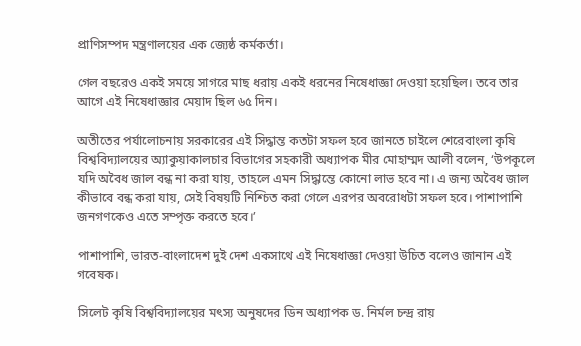প্রাণিসম্পদ মন্ত্রণালয়ের এক জ্যেষ্ঠ কর্মকর্তা।

গেল বছরেও একই সময়ে সাগরে মাছ ধরায় একই ধরনের নিষেধাজ্ঞা দেওয়া হয়েছিল। তবে তার আগে এই নিষেধাজ্ঞার মেয়াদ ছিল ৬৫ দিন।

অতীতের পর্যালোচনায় সরকারের এই সিদ্ধান্ত কতটা সফল হবে জানতে চাইলে শেরেবাংলা কৃষি বিশ্ববিদ্যালয়ের অ্যাকুয়াকালচার বিভাগের সহকারী অধ্যাপক মীর মোহাম্মদ আলী বলেন, ‘উপকূলে যদি অবৈধ জাল বন্ধ না করা যায়, তাহলে এমন সিদ্ধান্তে কোনো লাভ হবে না। এ জন্য অবৈধ জাল কীভাবে বন্ধ করা যায়, সেই বিষয়টি নিশ্চিত করা গেলে এরপর অবরোধটা সফল হবে। পাশাপাশি জনগণকেও এতে সম্পৃক্ত করতে হবে।’

পাশাপাশি, ভারত-বাংলাদেশ দুই দেশ একসাথে এই নিষেধাজ্ঞা দেওয়া উচিত বলেও জানান এই গবেষক।

সিলেট কৃষি বিশ্ববিদ্যালয়ের মৎস্য অনুষদের ডিন অধ্যাপক ড. নির্মল চন্দ্র রায়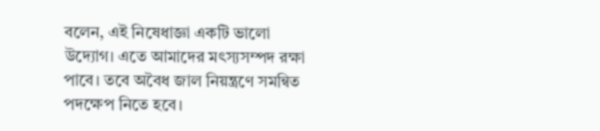বলেন, এই নিষেধাজ্ঞা একটি ভালো উদ্যোগ। এতে আমাদের মৎস্যসম্পদ রক্ষা পাবে। তবে অবৈধ জাল নিয়ন্ত্রণে সমন্বিত পদক্ষেপ নিতে হবে।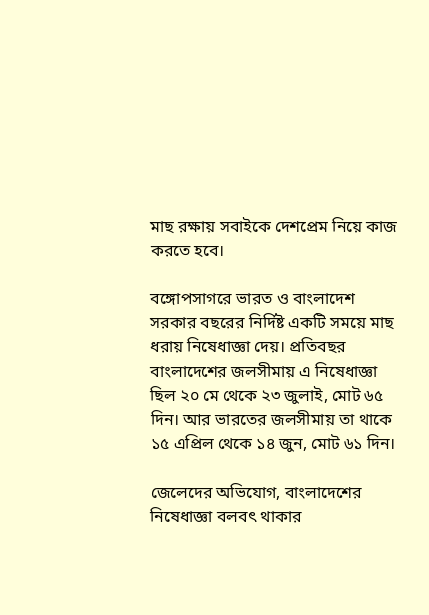মাছ রক্ষায় সবাইকে দেশপ্রেম নিয়ে কাজ করতে হবে।

বঙ্গোপসাগরে ভারত ও বাংলাদেশ সরকার বছরের নির্দিষ্ট একটি সময়ে মাছ ধরায় নিষেধাজ্ঞা দেয়। প্রতিবছর বাংলাদেশের জলসীমায় এ নিষেধাজ্ঞা ছিল ২০ মে থেকে ২৩ জুলাই, মোট ৬৫ দিন। আর ভারতের জলসীমায় তা থাকে ১৫ এপ্রিল থেকে ১৪ জুন, মোট ৬১ দিন।

জেলেদের অভিযোগ, বাংলাদেশের নিষেধাজ্ঞা বলবৎ থাকার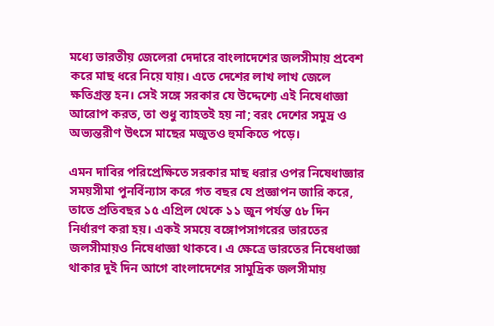মধ্যে ভারতীয় জেলেরা দেদারে বাংলাদেশের জলসীমায় প্রবেশ করে মাছ ধরে নিয়ে যায়। এতে দেশের লাখ লাখ জেলে ক্ষতিগ্রস্ত হন। সেই সঙ্গে সরকার যে উদ্দেশ্যে এই নিষেধাজ্ঞা আরোপ করত, তা শুধু ব্যাহতই হয় না; বরং দেশের সমুদ্র ও অভ্যন্তরীণ উৎসে মাছের মজুতও হুমকিতে পড়ে।

এমন দাবির পরিপ্রেক্ষিতে সরকার মাছ ধরার ওপর নিষেধাজ্ঞার সময়সীমা পুনর্বিন্যাস করে গত বছর যে প্রজ্ঞাপন জারি করে, তাতে প্রতিবছর ১৫ এপ্রিল থেকে ১১ জুন পর্যন্ত ৫৮ দিন নির্ধারণ করা হয়। একই সময়ে বঙ্গোপসাগরের ভারতের জলসীমায়ও নিষেধাজ্ঞা থাকবে। এ ক্ষেত্রে ভারতের নিষেধাজ্ঞা থাকার দুই দিন আগে বাংলাদেশের সামুদ্রিক জলসীমায়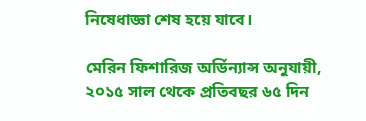নিষেধাজ্ঞা শেষ হয়ে যাবে।

মেরিন ফিশারিজ অর্ডিন্যান্স অনুযায়ী, ২০১৫ সাল থেকে প্রতিবছর ৬৫ দিন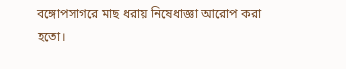বঙ্গোপসাগরে মাছ ধরায় নিষেধাজ্ঞা আরোপ করা হতো।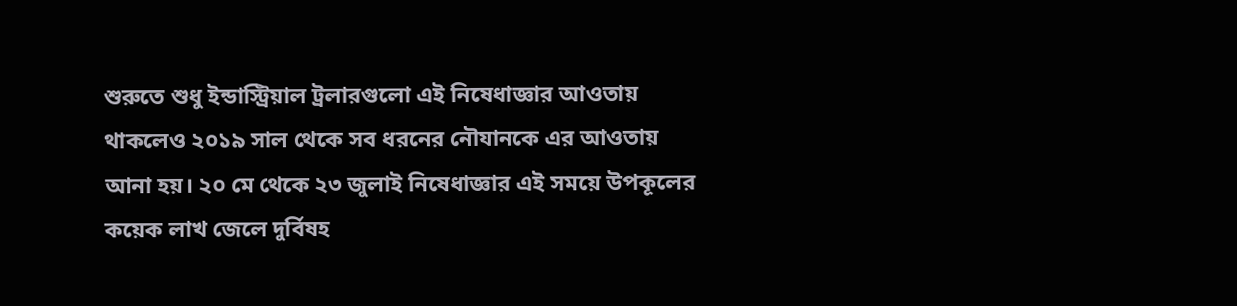শুরুতে শুধু ইন্ডাস্ট্রিয়াল ট্রলারগুলো এই নিষেধাজ্ঞার আওতায় থাকলেও ২০১৯ সাল থেকে সব ধরনের নৌযানকে এর আওতায় আনা হয়। ২০ মে থেকে ২৩ জুলাই নিষেধাজ্ঞার এই সময়ে উপকূলের কয়েক লাখ জেলে দুর্বিষহ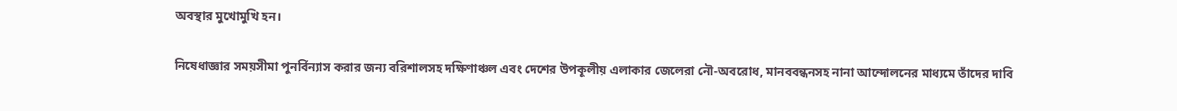অবস্থার মুখোমুখি হন।

নিষেধাজ্ঞার সময়সীমা পুনর্বিন্যাস করার জন্য বরিশালসহ দক্ষিণাঞ্চল এবং দেশের উপকূলীয় এলাকার জেলেরা নৌ-অবরোধ, মানববন্ধনসহ নানা আন্দোলনের মাধ্যমে তাঁদের দাবি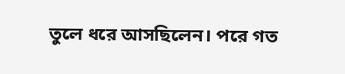তুলে ধরে আসছিলেন। পরে গত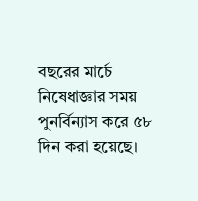বছরের মার্চে নিষেধাজ্ঞার সময় পুনর্বিন্যাস করে ৫৮ দিন করা হয়েছে।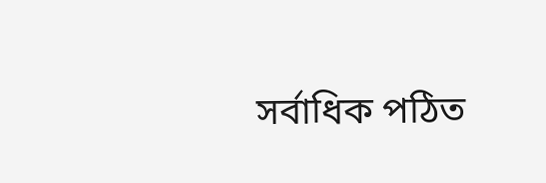সর্বাধিক পঠিত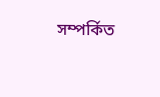সম্পর্কিত